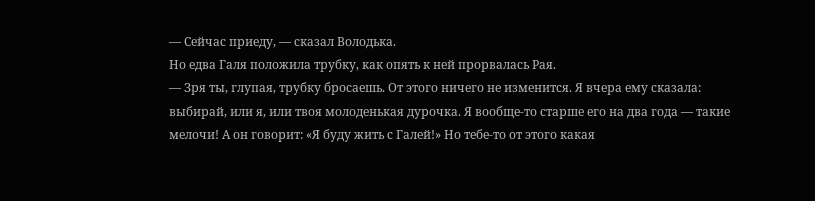— Сейчас приеду, — сказал Володька.
Но едва Галя положила трубку, как опять к ней прорвалась Рая.
— Зря ты, глупая, трубку бросаешь. От этого ничего не изменится. Я вчера ему сказала: выбирай, или я, или твоя молоденькая дурочка. Я вообще-то старше его на два года — такие мелочи! А он говорит: «Я буду жить с Галей!» Но тебе-то от этого какая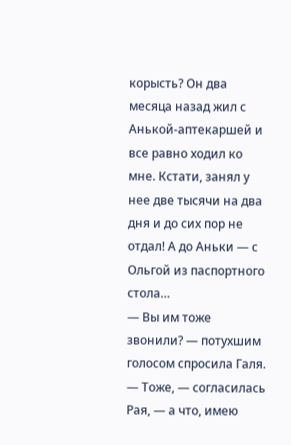корысть? Он два месяца назад жил с Анькой-аптекаршей и все равно ходил ко мне. Кстати, занял у нее две тысячи на два дня и до сих пор не отдал! А до Аньки — с Ольгой из паспортного стола…
— Вы им тоже звонили? — потухшим голосом спросила Галя.
— Тоже, — согласилась Рая, — а что, имею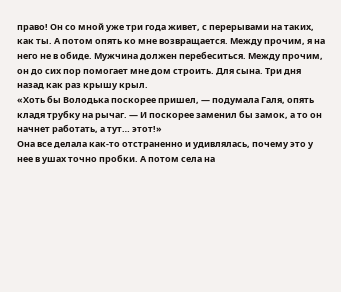право! Он со мной уже три года живет, с перерывами на таких, как ты. А потом опять ко мне возвращается. Между прочим, я на него не в обиде. Мужчина должен перебеситься. Между прочим, он до сих пор помогает мне дом строить. Для сына. Три дня назад как раз крышу крыл.
«Хоть бы Володька поскорее пришел, — подумала Галя, опять кладя трубку на рычаг. — И поскорее заменил бы замок, а то он начнет работать, а тут… этот!»
Она все делала как-то отстраненно и удивлялась, почему это у нее в ушах точно пробки. А потом села на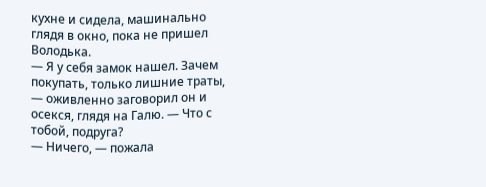кухне и сидела, машинально глядя в окно, пока не пришел Володька.
— Я у себя замок нашел. Зачем покупать, только лишние траты, — оживленно заговорил он и осекся, глядя на Галю. — Что с тобой, подруга?
— Ничего, — пожала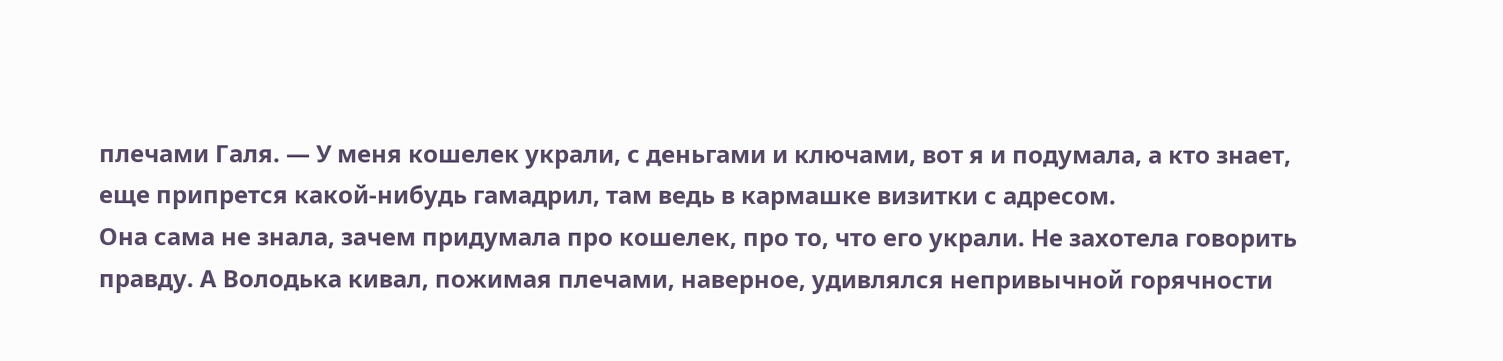плечами Галя. — У меня кошелек украли, с деньгами и ключами, вот я и подумала, а кто знает, еще припрется какой-нибудь гамадрил, там ведь в кармашке визитки с адресом.
Она сама не знала, зачем придумала про кошелек, про то, что его украли. Не захотела говорить правду. А Володька кивал, пожимая плечами, наверное, удивлялся непривычной горячности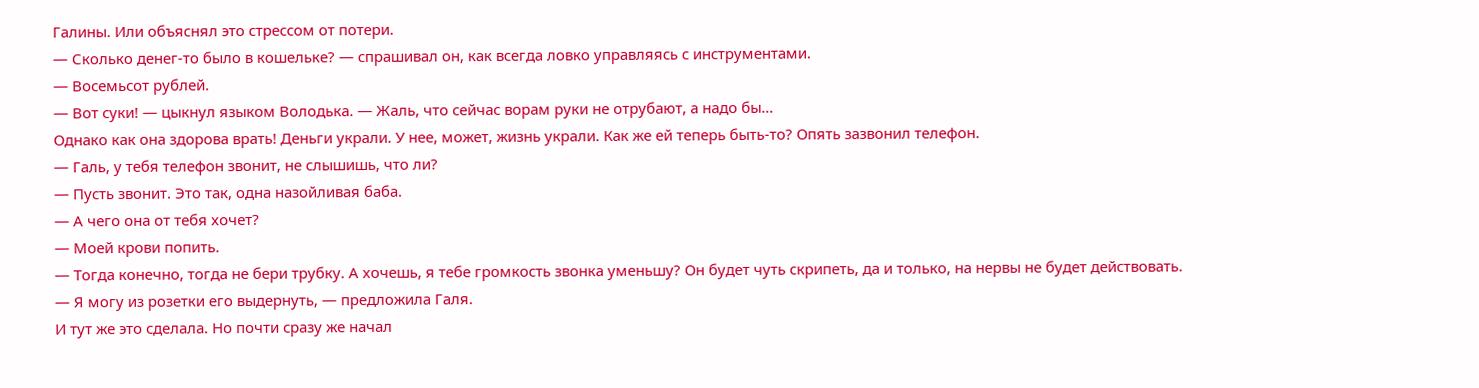Галины. Или объяснял это стрессом от потери.
— Сколько денег-то было в кошельке? — спрашивал он, как всегда ловко управляясь с инструментами.
— Восемьсот рублей.
— Вот суки! — цыкнул языком Володька. — Жаль, что сейчас ворам руки не отрубают, а надо бы…
Однако как она здорова врать! Деньги украли. У нее, может, жизнь украли. Как же ей теперь быть-то? Опять зазвонил телефон.
— Галь, у тебя телефон звонит, не слышишь, что ли?
— Пусть звонит. Это так, одна назойливая баба.
— А чего она от тебя хочет?
— Моей крови попить.
— Тогда конечно, тогда не бери трубку. А хочешь, я тебе громкость звонка уменьшу? Он будет чуть скрипеть, да и только, на нервы не будет действовать.
— Я могу из розетки его выдернуть, — предложила Галя.
И тут же это сделала. Но почти сразу же начал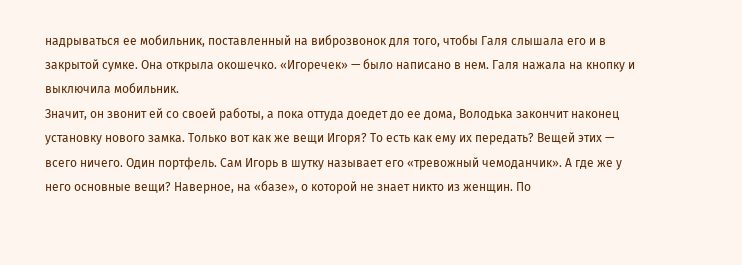надрываться ее мобильник, поставленный на виброзвонок для того, чтобы Галя слышала его и в закрытой сумке. Она открыла окошечко. «Игоречек» — было написано в нем. Галя нажала на кнопку и выключила мобильник.
Значит, он звонит ей со своей работы, а пока оттуда доедет до ее дома, Володька закончит наконец установку нового замка. Только вот как же вещи Игоря? То есть как ему их передать? Вещей этих — всего ничего. Один портфель. Сам Игорь в шутку называет его «тревожный чемоданчик». А где же у него основные вещи? Наверное, на «базе», о которой не знает никто из женщин. По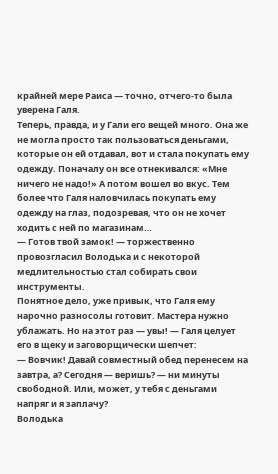крайней мере Раиса — точно, отчего-то была уверена Галя.
Теперь, правда, и у Гали его вещей много. Она же не могла просто так пользоваться деньгами, которые он ей отдавал, вот и стала покупать ему одежду. Поначалу он все отнекивался: «Мне ничего не надо!» А потом вошел во вкус. Тем более что Галя наловчилась покупать ему одежду на глаз, подозревая, что он не хочет ходить с ней по магазинам…
— Готов твой замок! — торжественно провозгласил Володька и с некоторой медлительностью стал собирать свои инструменты.
Понятное дело, уже привык, что Галя ему нарочно разносолы готовит. Мастера нужно ублажать. Но на этот раз — увы! — Галя целует его в щеку и заговорщически шепчет:
— Вовчик! Давай совместный обед перенесем на завтра, а? Сегодня — веришь? — ни минуты свободной. Или, может, у тебя с деньгами напряг и я заплачу?
Володька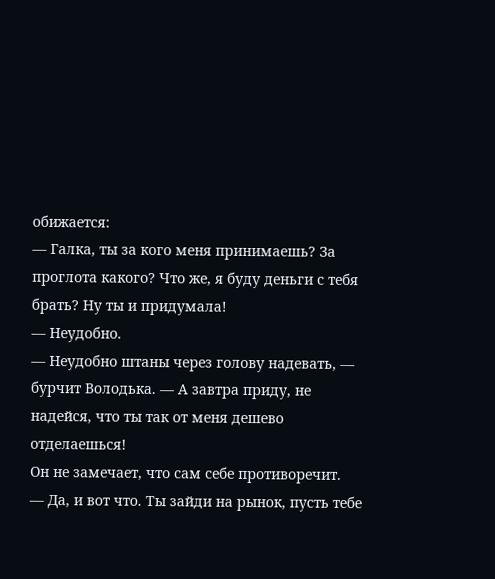обижается:
— Галка, ты за кого меня принимаешь? За проглота какого? Что же, я буду деньги с тебя брать? Ну ты и придумала!
— Неудобно.
— Неудобно штаны через голову надевать, — бурчит Володька. — А завтра приду, не надейся, что ты так от меня дешево отделаешься!
Он не замечает, что сам себе противоречит.
— Да, и вот что. Ты зайди на рынок, пусть тебе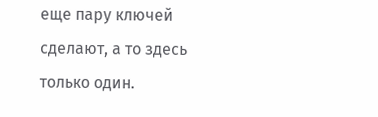еще пару ключей сделают, а то здесь только один.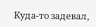Куда-то задевал,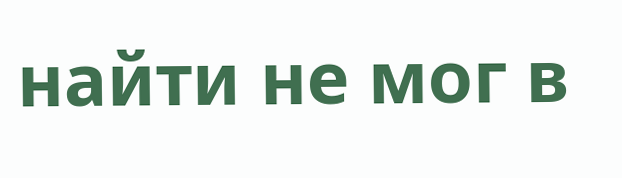найти не мог в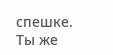спешке. Ты же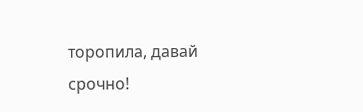торопила, давай срочно!